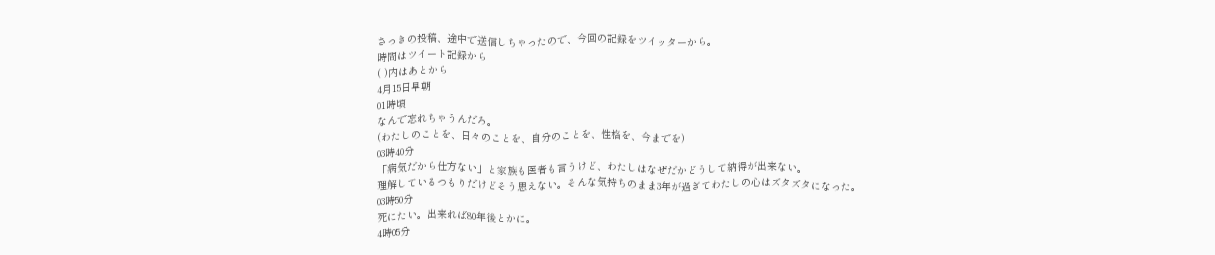さっきの投稿、途中で送信しちゃったので、今回の記録をツイッターから。
時間はツイート記録から
( )内はあとから
4月15日早朝
01時頃
なんで忘れちゃうんだろ。
(わたしのことを、日々のことを、自分のことを、性格を、今までを)
03時40分
「病気だから仕方ない」と家族も医者も言うけど、わたしはなぜだかどうして納得が出来ない。
理解しているつもりだけどそう思えない。そんな気持ちのまま3年が過ぎてわたしの心はズタズタになった。
03時50分
死にたい。出来れば80年後とかに。
4時05分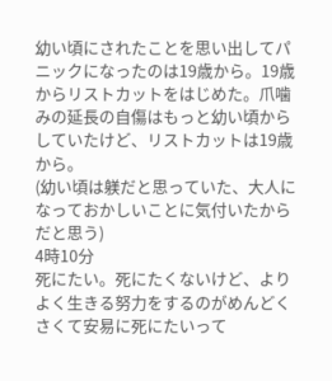幼い頃にされたことを思い出してパニックになったのは19歳から。19歳からリストカットをはじめた。爪噛みの延長の自傷はもっと幼い頃からしていたけど、リストカットは19歳から。
(幼い頃は躾だと思っていた、大人になっておかしいことに気付いたからだと思う)
4時10分
死にたい。死にたくないけど、よりよく生きる努力をするのがめんどくさくて安易に死にたいって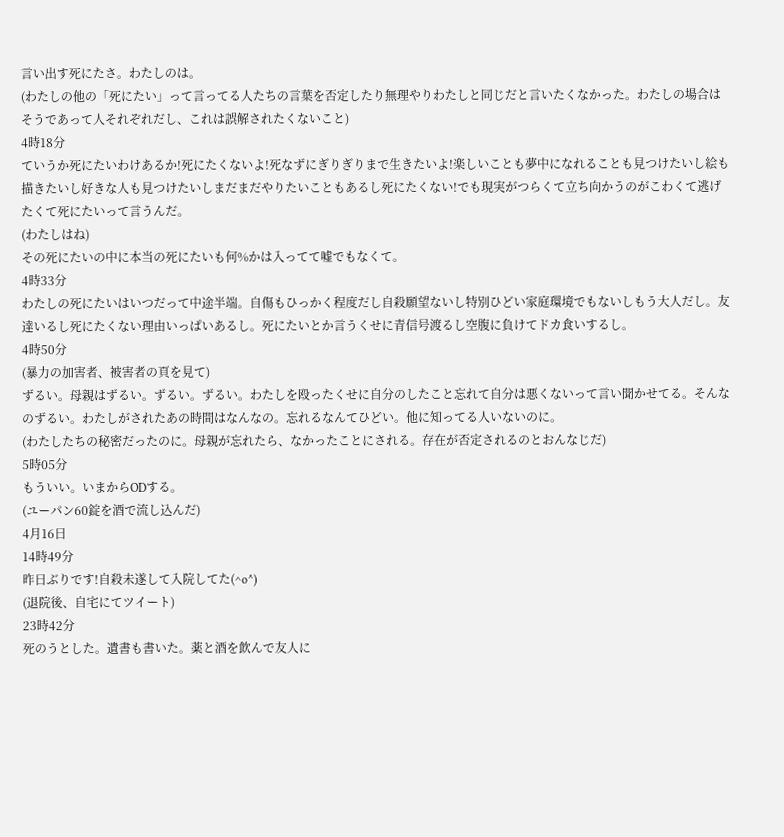言い出す死にたさ。わたしのは。
(わたしの他の「死にたい」って言ってる人たちの言葉を否定したり無理やりわたしと同じだと言いたくなかった。わたしの場合はそうであって人それぞれだし、これは誤解されたくないこと)
4時18分
ていうか死にたいわけあるか!死にたくないよ!死なずにぎりぎりまで生きたいよ!楽しいことも夢中になれることも見つけたいし絵も描きたいし好きな人も見つけたいしまだまだやりたいこともあるし死にたくない!でも現実がつらくて立ち向かうのがこわくて逃げたくて死にたいって言うんだ。
(わたしはね)
その死にたいの中に本当の死にたいも何%かは入ってて嘘でもなくて。
4時33分
わたしの死にたいはいつだって中途半端。自傷もひっかく程度だし自殺願望ないし特別ひどい家庭環境でもないしもう大人だし。友達いるし死にたくない理由いっぱいあるし。死にたいとか言うくせに青信号渡るし空腹に負けてドカ食いするし。
4時50分
(暴力の加害者、被害者の頁を見て)
ずるい。母親はずるい。ずるい。ずるい。わたしを殴ったくせに自分のしたこと忘れて自分は悪くないって言い聞かせてる。そんなのずるい。わたしがされたあの時間はなんなの。忘れるなんてひどい。他に知ってる人いないのに。
(わたしたちの秘密だったのに。母親が忘れたら、なかったことにされる。存在が否定されるのとおんなじだ)
5時05分
もういい。いまからODする。
(ユーパン60錠を酒で流し込んだ)
4月16日
14時49分
昨日ぶりです!自殺未遂して入院してた(^o^)
(退院後、自宅にてツイート)
23時42分
死のうとした。遺書も書いた。薬と酒を飲んで友人に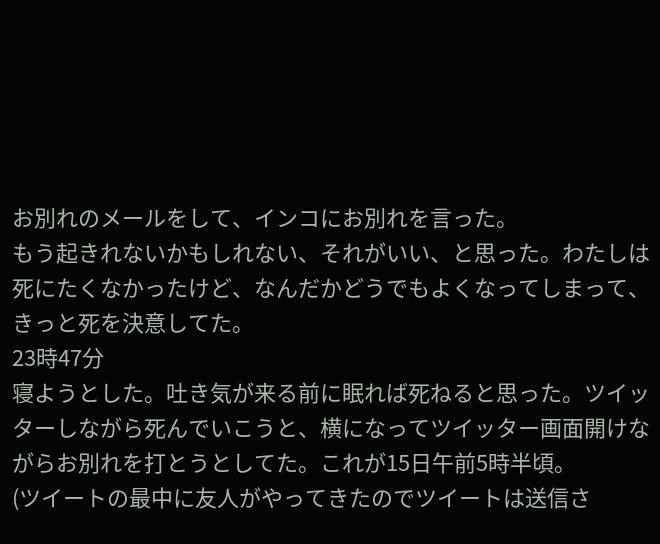お別れのメールをして、インコにお別れを言った。
もう起きれないかもしれない、それがいい、と思った。わたしは死にたくなかったけど、なんだかどうでもよくなってしまって、きっと死を決意してた。
23時47分
寝ようとした。吐き気が来る前に眠れば死ねると思った。ツイッターしながら死んでいこうと、横になってツイッター画面開けながらお別れを打とうとしてた。これが15日午前5時半頃。
(ツイートの最中に友人がやってきたのでツイートは送信さ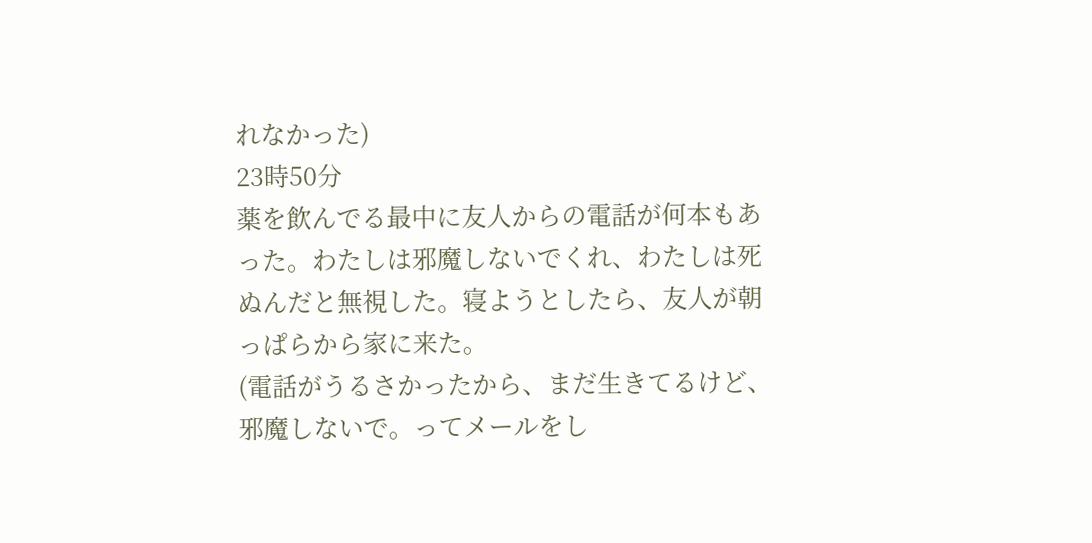れなかった)
23時50分
薬を飲んでる最中に友人からの電話が何本もあった。わたしは邪魔しないでくれ、わたしは死ぬんだと無視した。寝ようとしたら、友人が朝っぱらから家に来た。
(電話がうるさかったから、まだ生きてるけど、邪魔しないで。ってメールをし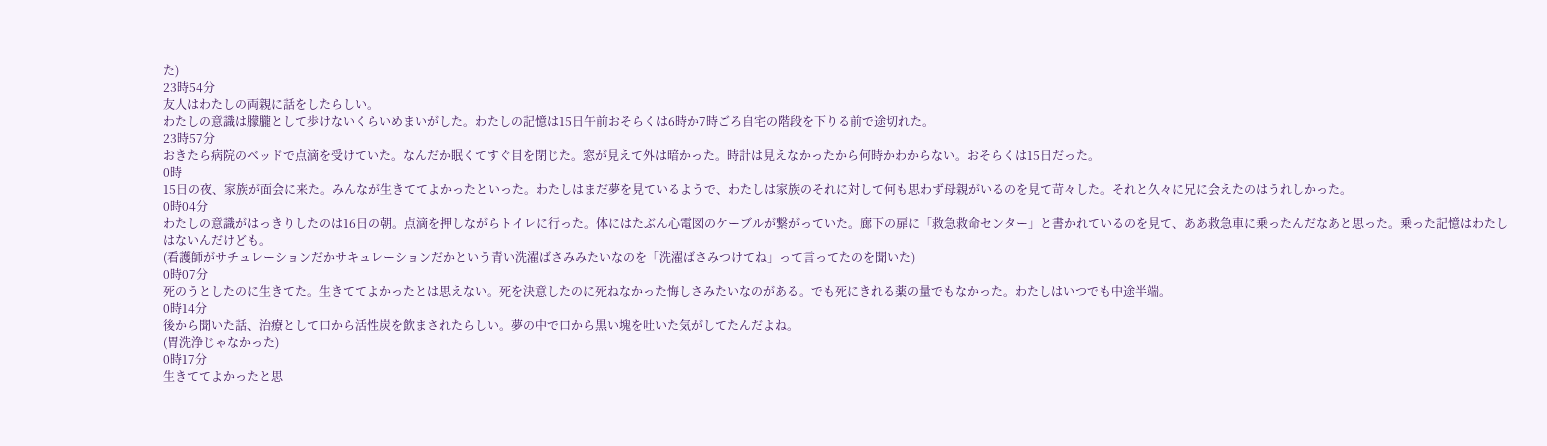た)
23時54分
友人はわたしの両親に話をしたらしい。
わたしの意識は朦朧として歩けないくらいめまいがした。わたしの記憶は15日午前おそらくは6時か7時ごろ自宅の階段を下りる前で途切れた。
23時57分
おきたら病院のベッドで点滴を受けていた。なんだか眠くてすぐ目を閉じた。窓が見えて外は暗かった。時計は見えなかったから何時かわからない。おそらくは15日だった。
0時
15日の夜、家族が面会に来た。みんなが生きててよかったといった。わたしはまだ夢を見ているようで、わたしは家族のそれに対して何も思わず母親がいるのを見て苛々した。それと久々に兄に会えたのはうれしかった。
0時04分
わたしの意識がはっきりしたのは16日の朝。点滴を押しながらトイレに行った。体にはたぶん心電図のケーブルが繋がっていた。廊下の扉に「救急救命センター」と書かれているのを見て、ああ救急車に乗ったんだなあと思った。乗った記憶はわたしはないんだけども。
(看護師がサチュレーションだかサキュレーションだかという青い洗濯ばさみみたいなのを「洗濯ばさみつけてね」って言ってたのを聞いた)
0時07分
死のうとしたのに生きてた。生きててよかったとは思えない。死を決意したのに死ねなかった悔しさみたいなのがある。でも死にきれる薬の量でもなかった。わたしはいつでも中途半端。
0時14分
後から聞いた話、治療として口から活性炭を飲まされたらしい。夢の中で口から黒い塊を吐いた気がしてたんだよね。
(胃洗浄じゃなかった)
0時17分
生きててよかったと思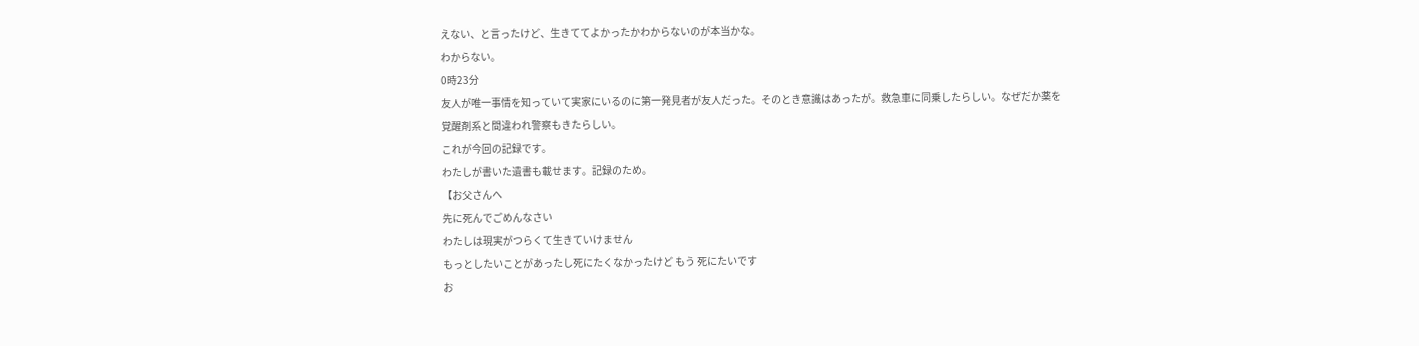えない、と言ったけど、生きててよかったかわからないのが本当かな。
わからない。
0時23分
友人が唯一事情を知っていて実家にいるのに第一発見者が友人だった。そのとき意識はあったが。救急車に同乗したらしい。なぜだか薬を覚醒剤系と間違われ警察もきたらしい。
これが今回の記録です。
わたしが書いた遺書も載せます。記録のため。
【お父さんへ
先に死んでごめんなさい
わたしは現実がつらくて生きていけません
もっとしたいことがあったし死にたくなかったけど もう 死にたいです
お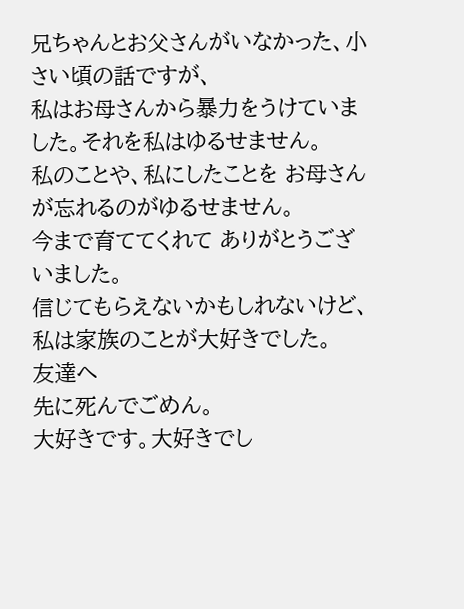兄ちゃんとお父さんがいなかった、小さい頃の話ですが、
私はお母さんから暴力をうけていました。それを私はゆるせません。
私のことや、私にしたことを お母さんが忘れるのがゆるせません。
今まで育ててくれて ありがとうございました。
信じてもらえないかもしれないけど、私は家族のことが大好きでした。
友達へ
先に死んでごめん。
大好きです。大好きでし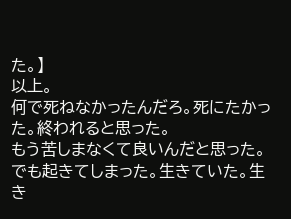た。】
以上。
何で死ねなかったんだろ。死にたかった。終われると思った。
もう苦しまなくて良いんだと思った。
でも起きてしまった。生きていた。生き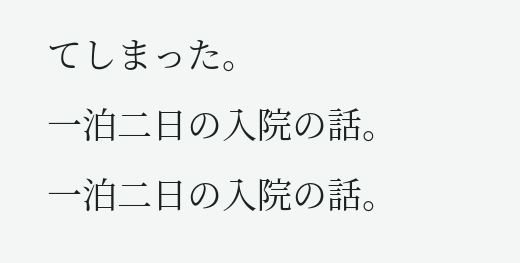てしまった。
一泊二日の入院の話。
一泊二日の入院の話。